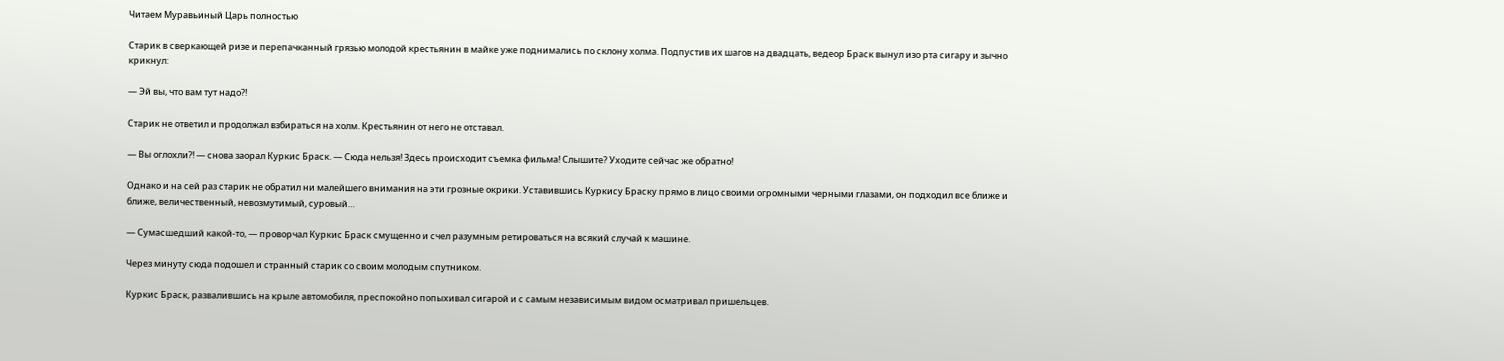Читаем Муравьиный Царь полностью

Старик в сверкающей ризе и перепачканный грязью молодой крестьянин в майке уже поднимались по склону холма. Подпустив их шагов на двадцать, ведеор Браск вынул изо рта сигару и зычно крикнул:

— Эй вы, что вам тут надо?!

Старик не ответил и продолжал взбираться на холм. Крестьянин от него не отставал.

— Вы оглохли?! — снова заорал Куркис Браск. — Сюда нельзя! Здесь происходит съемка фильма! Слышите? Уходите сейчас же обратно!

Однако и на сей раз старик не обратил ни малейшего внимания на эти грозные окрики. Уставившись Куркису Браску прямо в лицо своими огромными черными глазами, он подходил все ближе и ближе, величественный, невозмутимый, суровый…

— Сумасшедший какой-то, — проворчал Куркис Браск смущенно и счел разумным ретироваться на всякий случай к машине.

Через минуту сюда подошел и странный старик со своим молодым спутником.

Куркис Браск, развалившись на крыле автомобиля, преспокойно попыхивал сигарой и с самым независимым видом осматривал пришельцев.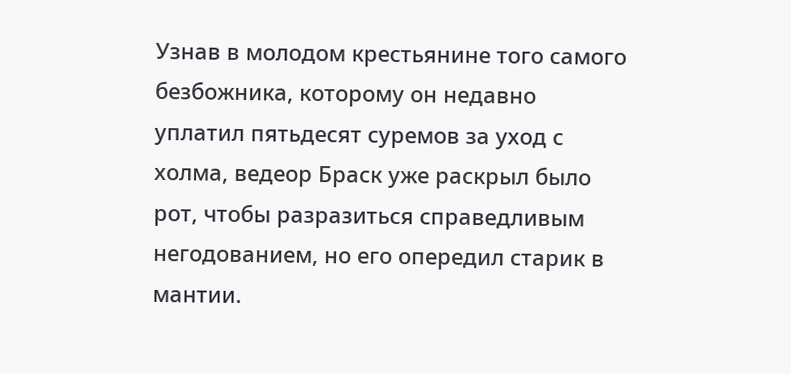Узнав в молодом крестьянине того самого безбожника, которому он недавно уплатил пятьдесят суремов за уход с холма, ведеор Браск уже раскрыл было рот, чтобы разразиться справедливым негодованием, но его опередил старик в мантии.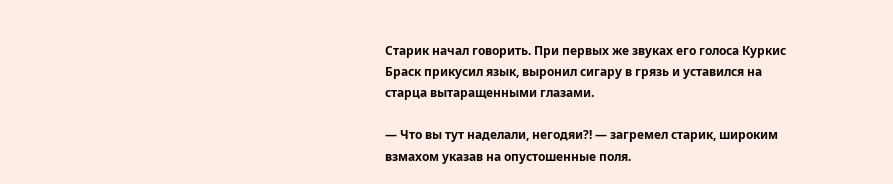Старик начал говорить. При первых же звуках его голоса Куркис Браск прикусил язык, выронил сигару в грязь и уставился на старца вытаращенными глазами.

— Что вы тут наделали, негодяи?! — загремел старик, широким взмахом указав на опустошенные поля.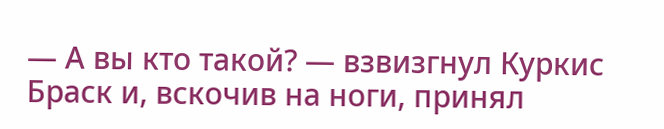— А вы кто такой? — взвизгнул Куркис Браск и, вскочив на ноги, принял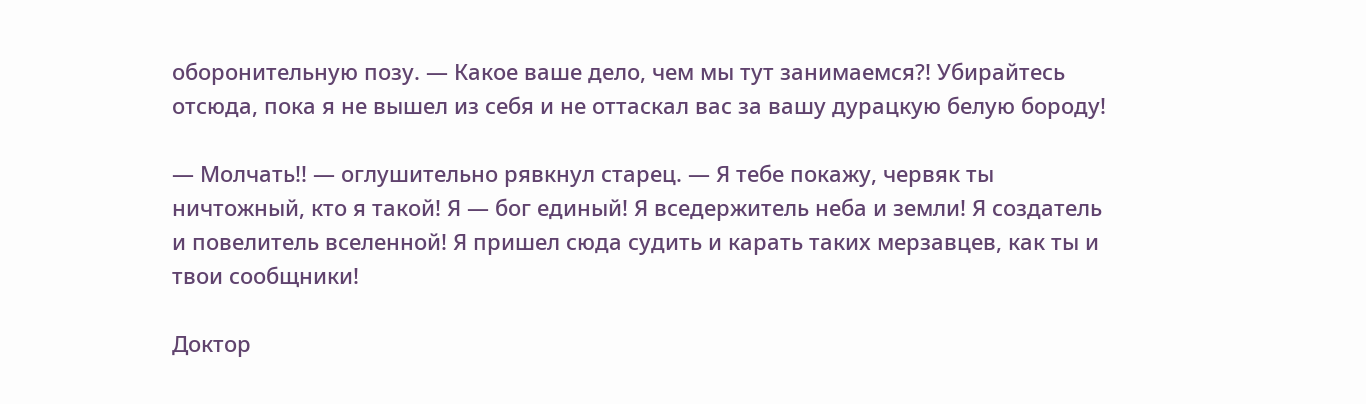оборонительную позу. — Какое ваше дело, чем мы тут занимаемся?! Убирайтесь отсюда, пока я не вышел из себя и не оттаскал вас за вашу дурацкую белую бороду!

— Молчать!! — оглушительно рявкнул старец. — Я тебе покажу, червяк ты ничтожный, кто я такой! Я — бог единый! Я вседержитель неба и земли! Я создатель и повелитель вселенной! Я пришел сюда судить и карать таких мерзавцев, как ты и твои сообщники!

Доктор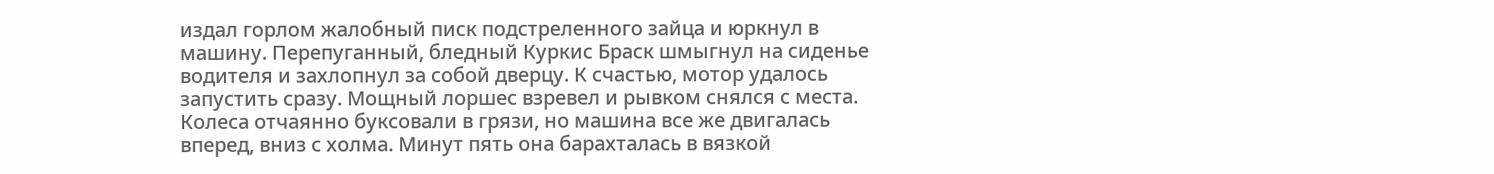издал горлом жалобный писк подстреленного зайца и юркнул в машину. Перепуганный, бледный Куркис Браск шмыгнул на сиденье водителя и захлопнул за собой дверцу. К счастью, мотор удалось запустить сразу. Мощный лоршес взревел и рывком снялся с места. Колеса отчаянно буксовали в грязи, но машина все же двигалась вперед, вниз с холма. Минут пять она барахталась в вязкой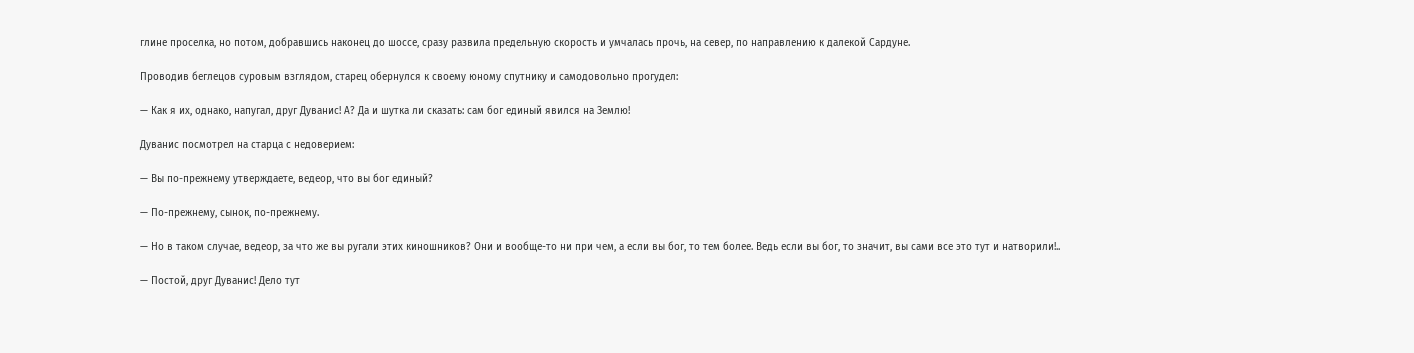глине проселка, но потом, добравшись наконец до шоссе, сразу развила предельную скорость и умчалась прочь, на север, по направлению к далекой Сардуне.

Проводив беглецов суровым взглядом, старец обернулся к своему юному спутнику и самодовольно прогудел:

— Как я их, однако, напугал, друг Дуванис! А? Да и шутка ли сказать: сам бог единый явился на Землю!

Дуванис посмотрел на старца с недоверием:

— Вы по-прежнему утверждаете, ведеор, что вы бог единый?

— По-прежнему, сынок, по-прежнему.

— Но в таком случае, ведеор, за что же вы ругали этих киношников? Они и вообще-то ни при чем, а если вы бог, то тем более. Ведь если вы бог, то значит, вы сами все это тут и натворили!..

— Постой, друг Дуванис! Дело тут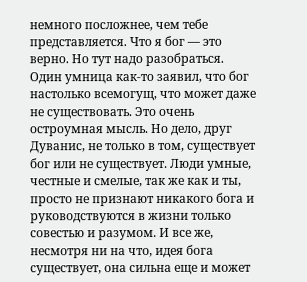немного посложнее, чем тебе представляется. Что я бог — это верно. Но тут надо разобраться. Один умница как-то заявил, что бог настолько всемогущ, что может даже не существовать. Это очень остроумная мысль. Но дело, друг Дуванис, не только в том, существует бог или не существует. Люди умные, честные и смелые, так же как и ты, просто не признают никакого бога и руководствуются в жизни только совестью и разумом. И все же, несмотря ни на что, идея бога существует, она сильна еще и может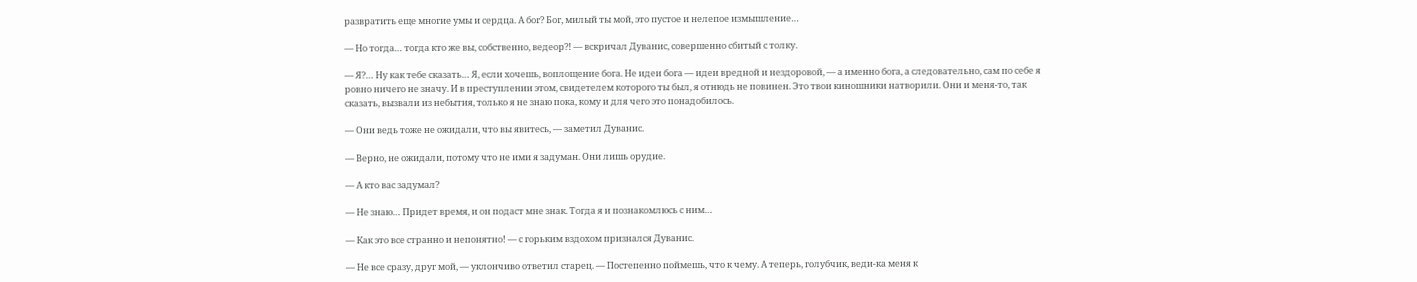развратить еще многие умы и сердца. А бог? Бог, милый ты мой, это пустое и нелепое измышление…

— Но тогда… тогда кто же вы, собственно, ведеор?! — вскричал Дуванис, совершенно сбитый с толку.

— Я?… Ну как тебе сказать… Я, если хочешь, воплощение бога. Не идеи бога — идеи вредной и нездоровой, — а именно бога, а следовательно, сам по себе я ровно ничего не значу. И в преступлении этом, свидетелем которого ты был, я отнюдь не повинен. Это твои киношники натворили. Они и меня-то, так сказать, вызвали из небытия, только я не знаю пока, кому и для чего это понадобилось.

— Они ведь тоже не ожидали, что вы явитесь, — заметил Дуванис.

— Верно, не ожидали, потому что не ими я задуман. Они лишь орудие.

— А кто вас задумал?

— Не знаю… Придет время, и он подаст мне знак. Тогда я и познакомлюсь с ним…

— Как это все странно и непонятно! — с горьким вздохом признался Дуванис.

— Не все сразу, друг мой, — уклончиво ответил старец. — Постепенно поймешь, что к чему. А теперь, голубчик, веди-ка меня к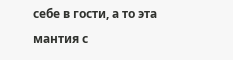себе в гости, а то эта мантия с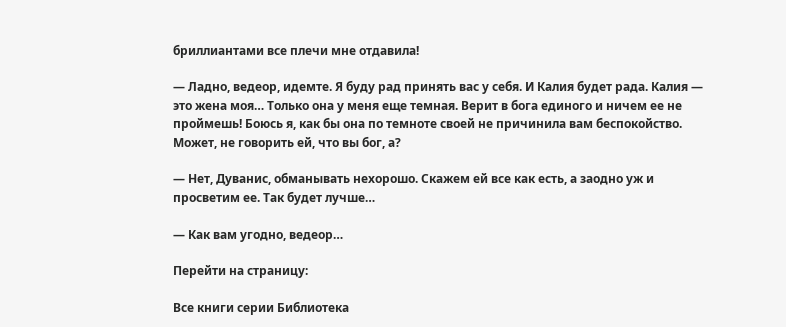бриллиантами все плечи мне отдавила!

— Ладно, ведеор, идемте. Я буду рад принять вас у себя. И Калия будет рада. Калия — это жена моя… Только она у меня еще темная. Верит в бога единого и ничем ее не проймешь! Боюсь я, как бы она по темноте своей не причинила вам беспокойство. Может, не говорить ей, что вы бог, а?

— Нет, Дуванис, обманывать нехорошо. Скажем ей все как есть, а заодно уж и просветим ее. Так будет лучше…

— Как вам угодно, ведеор…

Перейти на страницу:

Все книги серии Библиотека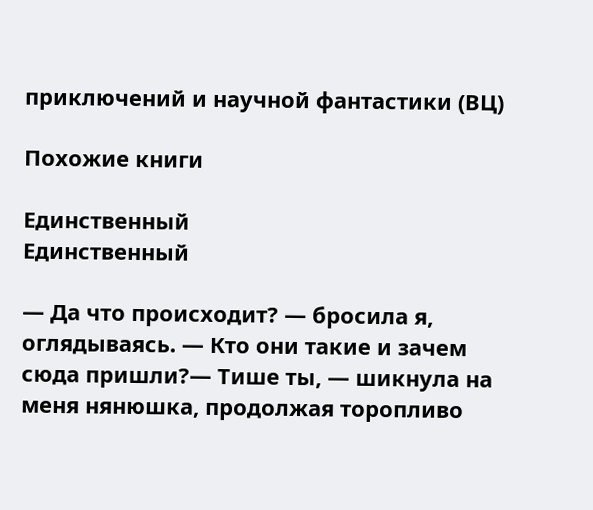приключений и научной фантастики (ВЦ)

Похожие книги

Единственный
Единственный

— Да что происходит? — бросила я, оглядываясь. — Кто они такие и зачем сюда пришли?— Тише ты, — шикнула на меня нянюшка, продолжая торопливо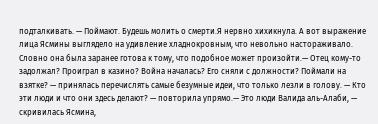подталкивать. — Поймают. Будешь молить о смерти.Я нервно хихикнула. А вот выражение лица Ясмины выглядело на удивление хладнокровным, что невольно настораживало. Словно она была заранее готова к тому, что подобное может произойти.— Отец кому-то задолжал? Проиграл в казино? Война началась? Его сняли с должности? Поймали на взятке? — принялась перечислять самые безумные идеи, что только лезли в голову. — Кто эти люди и что они здесь делают? — повторила упрямо.— Это люди Валида аль-Алаби, — скривилась Ясмина,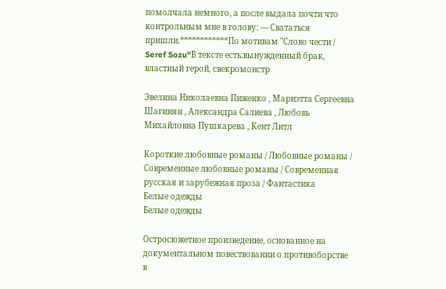помолчала немного, а после выдала почти что контрольным мне в голову: — Свататься пришли.************По мотивам "Слово чести / Seref Sozu"В тексте есть:вынужденный брак, властный герой, свекромонстр

Эвелина Николаевна Пиженко , Мариэтта Сергеевна Шагинян , Александра Салиева , Любовь Михайловна Пушкарева , Кент Литл

Короткие любовные романы / Любовные романы / Современные любовные романы / Современная русская и зарубежная проза / Фантастика
Белые одежды
Белые одежды

Остросюжетное произведение, основанное на документальном повествовании о противоборстве в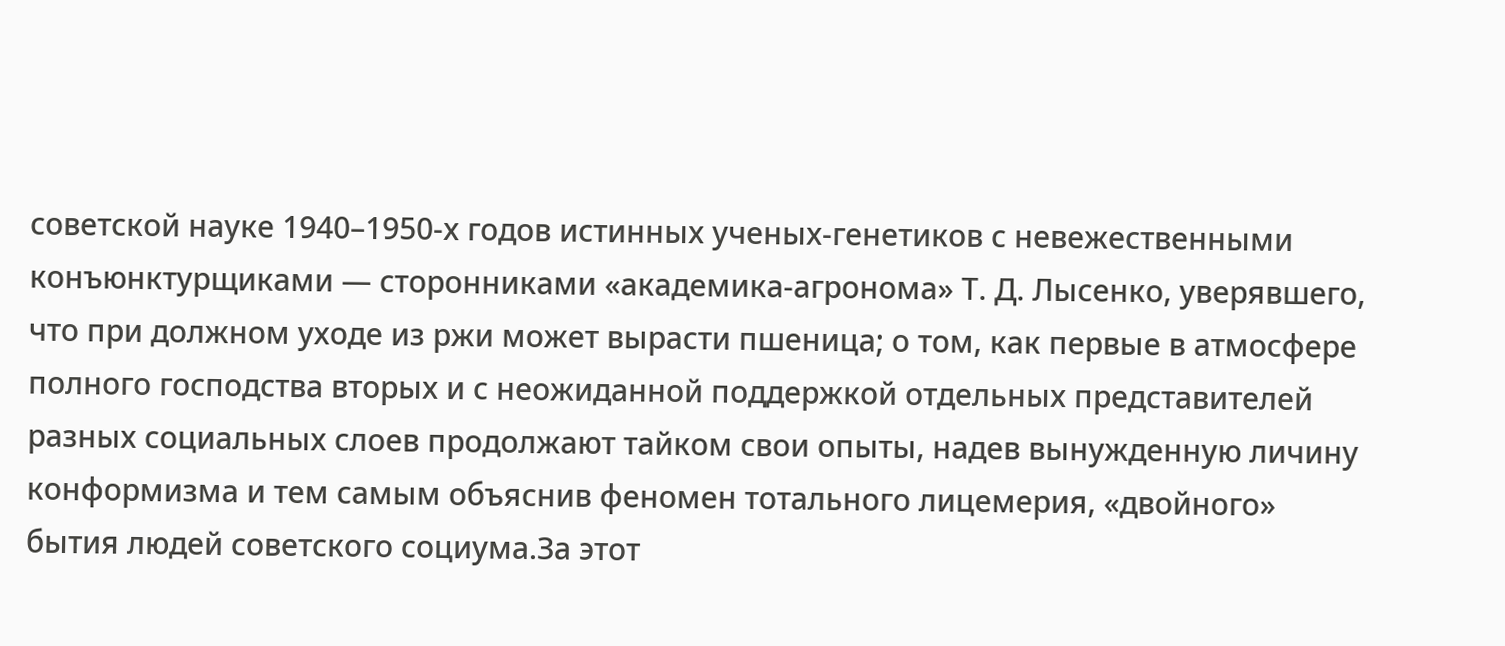советской науке 1940–1950-х годов истинных ученых-генетиков с невежественными конъюнктурщиками — сторонниками «академика-агронома» Т. Д. Лысенко, уверявшего, что при должном уходе из ржи может вырасти пшеница; о том, как первые в атмосфере полного господства вторых и с неожиданной поддержкой отдельных представителей разных социальных слоев продолжают тайком свои опыты, надев вынужденную личину конформизма и тем самым объяснив феномен тотального лицемерия, «двойного» бытия людей советского социума.За этот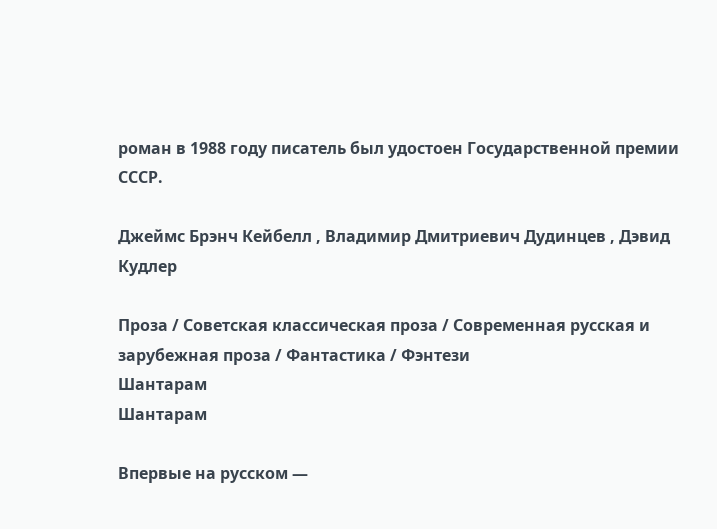роман в 1988 году писатель был удостоен Государственной премии СССР.

Джеймс Брэнч Кейбелл , Владимир Дмитриевич Дудинцев , Дэвид Кудлер

Проза / Советская классическая проза / Современная русская и зарубежная проза / Фантастика / Фэнтези
Шантарам
Шантарам

Впервые на русском —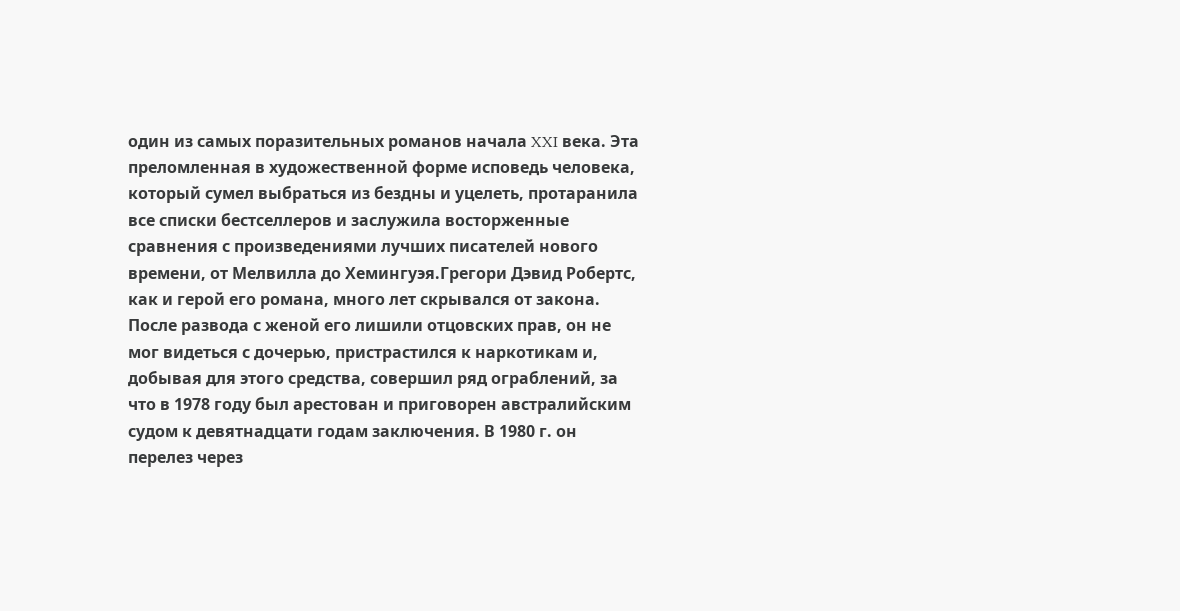один из самых поразительных романов начала XXI века. Эта преломленная в художественной форме исповедь человека, который сумел выбраться из бездны и уцелеть, протаранила все списки бестселлеров и заслужила восторженные сравнения с произведениями лучших писателей нового времени, от Мелвилла до Хемингуэя.Грегори Дэвид Робертс, как и герой его романа, много лет скрывался от закона. После развода с женой его лишили отцовских прав, он не мог видеться с дочерью, пристрастился к наркотикам и, добывая для этого средства, совершил ряд ограблений, за что в 1978 году был арестован и приговорен австралийским судом к девятнадцати годам заключения. В 1980 г. он перелез через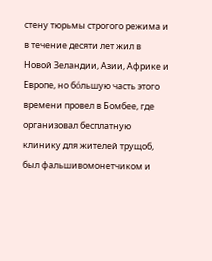стену тюрьмы строгого режима и в течение десяти лет жил в Новой Зеландии, Азии, Африке и Европе, но бόльшую часть этого времени провел в Бомбее, где организовал бесплатную клинику для жителей трущоб, был фальшивомонетчиком и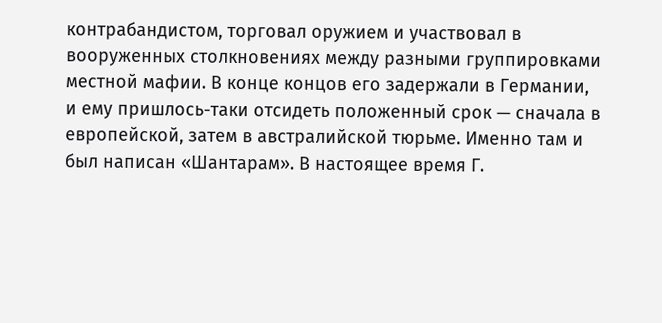контрабандистом, торговал оружием и участвовал в вооруженных столкновениях между разными группировками местной мафии. В конце концов его задержали в Германии, и ему пришлось-таки отсидеть положенный срок — сначала в европейской, затем в австралийской тюрьме. Именно там и был написан «Шантарам». В настоящее время Г.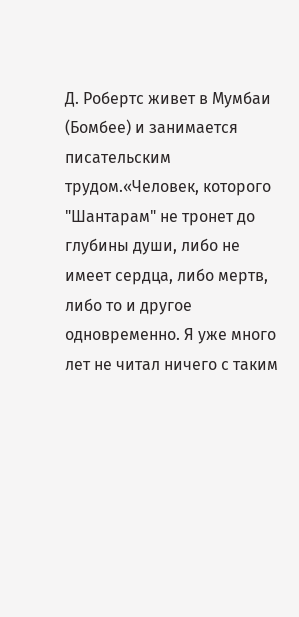Д. Робертс живет в Мумбаи (Бомбее) и занимается писательским трудом.«Человек, которого "Шантарам" не тронет до глубины души, либо не имеет сердца, либо мертв, либо то и другое одновременно. Я уже много лет не читал ничего с таким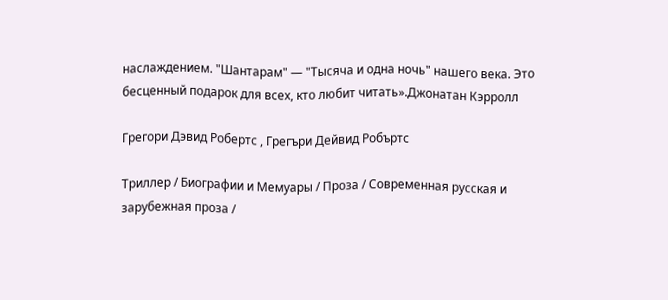наслаждением. "Шантарам" — "Тысяча и одна ночь" нашего века. Это бесценный подарок для всех, кто любит читать».Джонатан Кэрролл

Грегори Дэвид Робертс , Грегъри Дейвид Робъртс

Триллер / Биографии и Мемуары / Проза / Современная русская и зарубежная проза /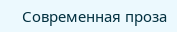Современная проза